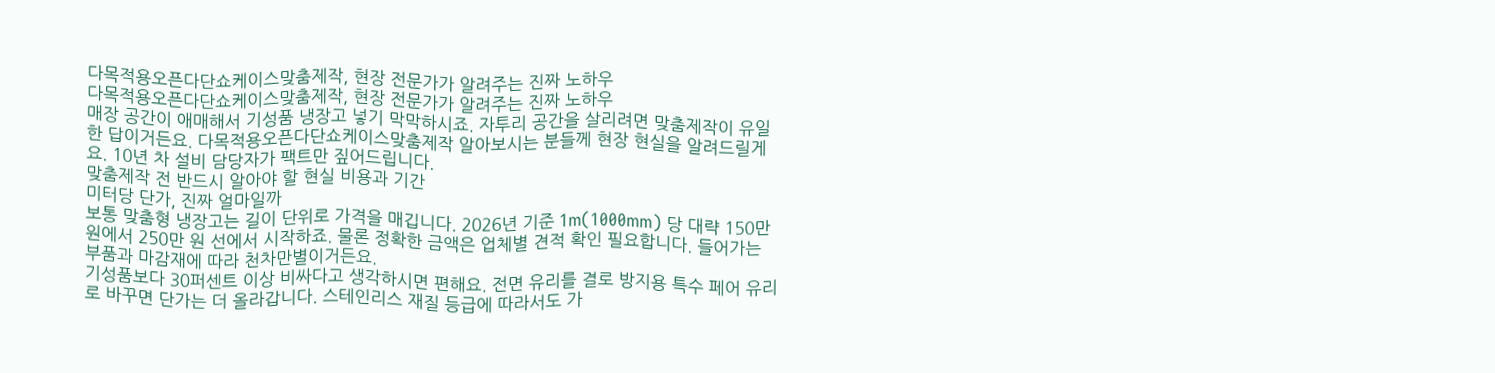다목적용오픈다단쇼케이스맞춤제작, 현장 전문가가 알려주는 진짜 노하우
다목적용오픈다단쇼케이스맞춤제작, 현장 전문가가 알려주는 진짜 노하우
매장 공간이 애매해서 기성품 냉장고 넣기 막막하시죠. 자투리 공간을 살리려면 맞춤제작이 유일한 답이거든요. 다목적용오픈다단쇼케이스맞춤제작 알아보시는 분들께 현장 현실을 알려드릴게요. 10년 차 설비 담당자가 팩트만 짚어드립니다.
맞춤제작 전 반드시 알아야 할 현실 비용과 기간
미터당 단가, 진짜 얼마일까
보통 맞춤형 냉장고는 길이 단위로 가격을 매깁니다. 2026년 기준 1m(1000mm) 당 대략 150만 원에서 250만 원 선에서 시작하죠. 물론 정확한 금액은 업체별 견적 확인 필요합니다. 들어가는 부품과 마감재에 따라 천차만별이거든요.
기성품보다 30퍼센트 이상 비싸다고 생각하시면 편해요. 전면 유리를 결로 방지용 특수 페어 유리로 바꾸면 단가는 더 올라갑니다. 스테인리스 재질 등급에 따라서도 가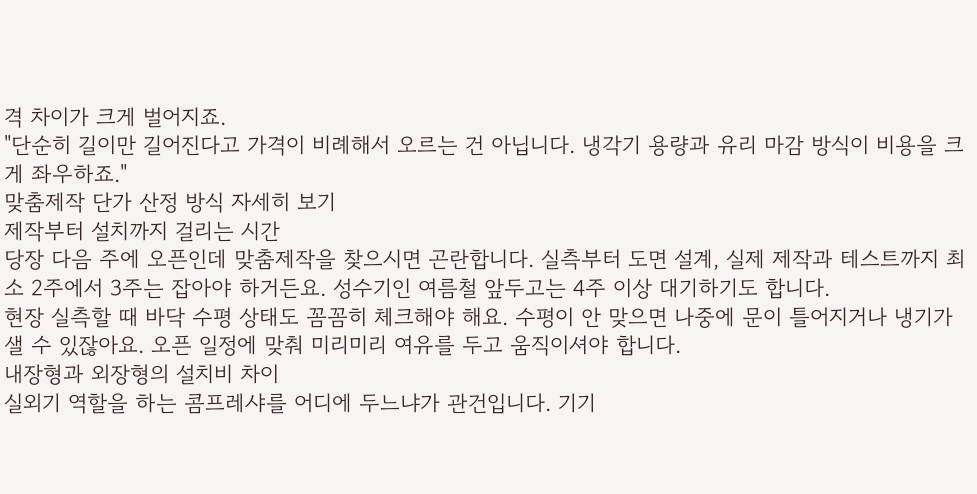격 차이가 크게 벌어지죠.
"단순히 길이만 길어진다고 가격이 비례해서 오르는 건 아닙니다. 냉각기 용량과 유리 마감 방식이 비용을 크게 좌우하죠."
맞춤제작 단가 산정 방식 자세히 보기
제작부터 설치까지 걸리는 시간
당장 다음 주에 오픈인데 맞춤제작을 찾으시면 곤란합니다. 실측부터 도면 설계, 실제 제작과 테스트까지 최소 2주에서 3주는 잡아야 하거든요. 성수기인 여름철 앞두고는 4주 이상 대기하기도 합니다.
현장 실측할 때 바닥 수평 상태도 꼼꼼히 체크해야 해요. 수평이 안 맞으면 나중에 문이 틀어지거나 냉기가 샐 수 있잖아요. 오픈 일정에 맞춰 미리미리 여유를 두고 움직이셔야 합니다.
내장형과 외장형의 설치비 차이
실외기 역할을 하는 콤프레샤를 어디에 두느냐가 관건입니다. 기기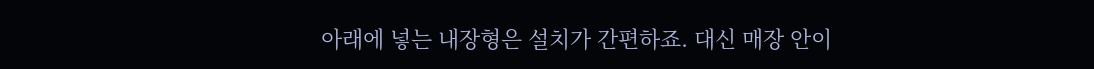아래에 넣는 내장형은 설치가 간편하죠. 대신 매장 안이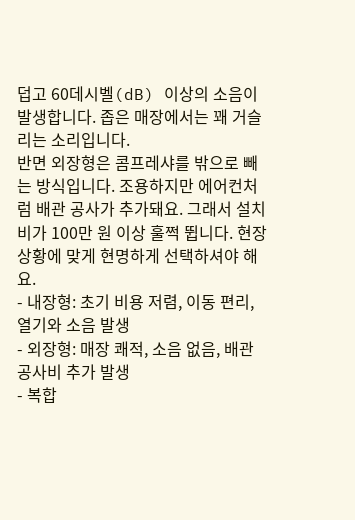덥고 60데시벨(dB) 이상의 소음이 발생합니다. 좁은 매장에서는 꽤 거슬리는 소리입니다.
반면 외장형은 콤프레샤를 밖으로 빼는 방식입니다. 조용하지만 에어컨처럼 배관 공사가 추가돼요. 그래서 설치비가 100만 원 이상 훌쩍 뜁니다. 현장 상황에 맞게 현명하게 선택하셔야 해요.
- 내장형: 초기 비용 저렴, 이동 편리, 열기와 소음 발생
- 외장형: 매장 쾌적, 소음 없음, 배관 공사비 추가 발생
- 복합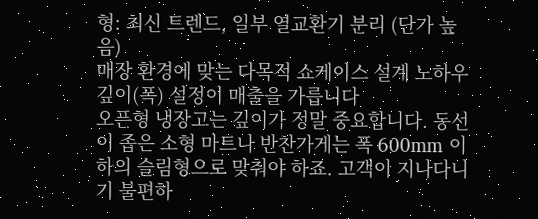형: 최신 트렌드, 일부 열교환기 분리 (단가 높음)
매장 환경에 맞는 다목적 쇼케이스 설계 노하우
깊이(폭) 설정이 매출을 가릅니다
오픈형 냉장고는 깊이가 정말 중요합니다. 동선이 좁은 소형 마트나 반찬가게는 폭 600mm 이하의 슬림형으로 맞춰야 하죠. 고객이 지나다니기 불편하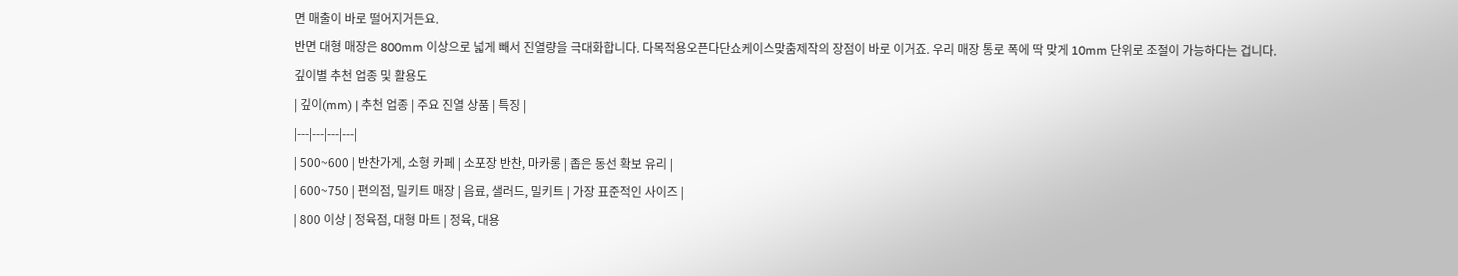면 매출이 바로 떨어지거든요.
반면 대형 매장은 800mm 이상으로 넓게 빼서 진열량을 극대화합니다. 다목적용오픈다단쇼케이스맞춤제작의 장점이 바로 이거죠. 우리 매장 통로 폭에 딱 맞게 10mm 단위로 조절이 가능하다는 겁니다.
깊이별 추천 업종 및 활용도
| 깊이(mm) | 추천 업종 | 주요 진열 상품 | 특징 |
|---|---|---|---|
| 500~600 | 반찬가게, 소형 카페 | 소포장 반찬, 마카롱 | 좁은 동선 확보 유리 |
| 600~750 | 편의점, 밀키트 매장 | 음료, 샐러드, 밀키트 | 가장 표준적인 사이즈 |
| 800 이상 | 정육점, 대형 마트 | 정육, 대용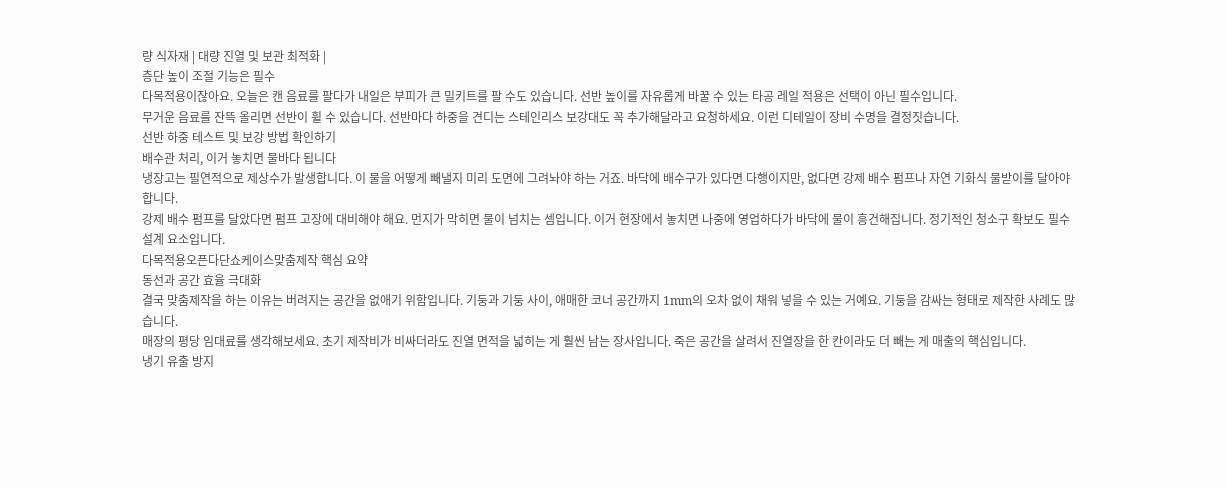량 식자재 | 대량 진열 및 보관 최적화 |
층단 높이 조절 기능은 필수
다목적용이잖아요. 오늘은 캔 음료를 팔다가 내일은 부피가 큰 밀키트를 팔 수도 있습니다. 선반 높이를 자유롭게 바꿀 수 있는 타공 레일 적용은 선택이 아닌 필수입니다.
무거운 음료를 잔뜩 올리면 선반이 휠 수 있습니다. 선반마다 하중을 견디는 스테인리스 보강대도 꼭 추가해달라고 요청하세요. 이런 디테일이 장비 수명을 결정짓습니다.
선반 하중 테스트 및 보강 방법 확인하기
배수관 처리, 이거 놓치면 물바다 됩니다
냉장고는 필연적으로 제상수가 발생합니다. 이 물을 어떻게 빼낼지 미리 도면에 그려놔야 하는 거죠. 바닥에 배수구가 있다면 다행이지만, 없다면 강제 배수 펌프나 자연 기화식 물받이를 달아야 합니다.
강제 배수 펌프를 달았다면 펌프 고장에 대비해야 해요. 먼지가 막히면 물이 넘치는 셈입니다. 이거 현장에서 놓치면 나중에 영업하다가 바닥에 물이 흥건해집니다. 정기적인 청소구 확보도 필수 설계 요소입니다.
다목적용오픈다단쇼케이스맞춤제작 핵심 요약
동선과 공간 효율 극대화
결국 맞춤제작을 하는 이유는 버려지는 공간을 없애기 위함입니다. 기둥과 기둥 사이, 애매한 코너 공간까지 1mm의 오차 없이 채워 넣을 수 있는 거예요. 기둥을 감싸는 형태로 제작한 사례도 많습니다.
매장의 평당 임대료를 생각해보세요. 초기 제작비가 비싸더라도 진열 면적을 넓히는 게 훨씬 남는 장사입니다. 죽은 공간을 살려서 진열장을 한 칸이라도 더 빼는 게 매출의 핵심입니다.
냉기 유출 방지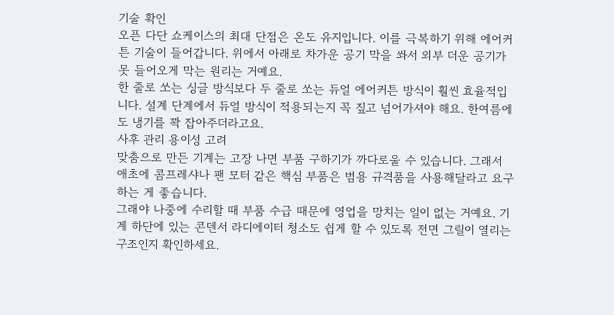기술 확인
오픈 다단 쇼케이스의 최대 단점은 온도 유지입니다. 이를 극복하기 위해 에어커튼 기술이 들어갑니다. 위에서 아래로 차가운 공기 막을 쏴서 외부 더운 공기가 못 들어오게 막는 원리는 거예요.
한 줄로 쏘는 싱글 방식보다 두 줄로 쏘는 듀얼 에어커튼 방식이 훨씬 효율적입니다. 설계 단계에서 듀얼 방식이 적용되는지 꼭 짚고 넘어가셔야 해요. 한여름에도 냉기를 꽉 잡아주더라고요.
사후 관리 용이성 고려
맞춤으로 만든 기계는 고장 나면 부품 구하기가 까다로울 수 있습니다. 그래서 애초에 콤프레샤나 팬 모터 같은 핵심 부품은 범용 규격품을 사용해달라고 요구하는 게 좋습니다.
그래야 나중에 수리할 때 부품 수급 때문에 영업을 망치는 일이 없는 거예요. 기계 하단에 있는 콘덴서 라디에이터 청소도 쉽게 할 수 있도록 전면 그릴이 열리는 구조인지 확인하세요.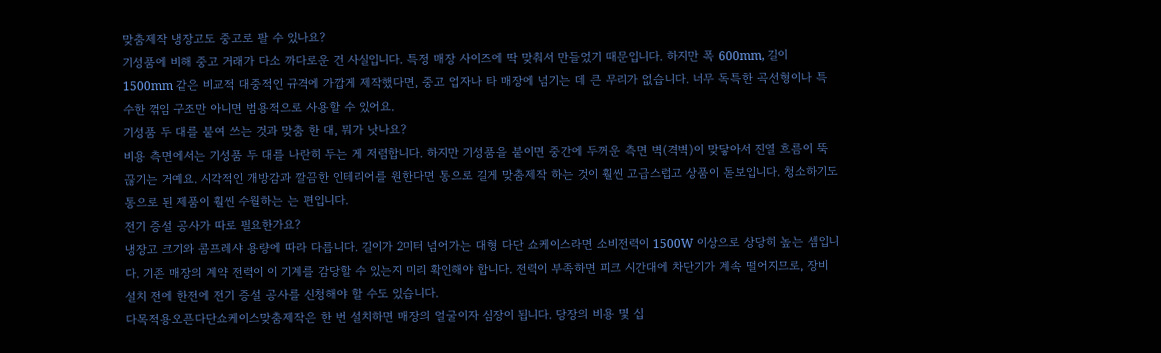맞춤제작 냉장고도 중고로 팔 수 있나요?
기성품에 비해 중고 거래가 다소 까다로운 건 사실입니다. 특정 매장 사이즈에 딱 맞춰서 만들었기 때문입니다. 하지만 폭 600mm, 길이 1500mm 같은 비교적 대중적인 규격에 가깝게 제작했다면, 중고 업자나 타 매장에 넘기는 데 큰 무리가 없습니다. 너무 독특한 곡선형이나 특수한 꺾임 구조만 아니면 범용적으로 사용할 수 있어요.
기성품 두 대를 붙여 쓰는 것과 맞춤 한 대, 뭐가 낫나요?
비용 측면에서는 기성품 두 대를 나란히 두는 게 저렴합니다. 하지만 기성품을 붙이면 중간에 두꺼운 측면 벽(격벽)이 맞닿아서 진열 흐름이 뚝 끊기는 거예요. 시각적인 개방감과 깔끔한 인테리어를 원한다면 통으로 길게 맞춤제작 하는 것이 훨씬 고급스럽고 상품이 돋보입니다. 청소하기도 통으로 된 제품이 훨씬 수월하는 는 편입니다.
전기 증설 공사가 따로 필요한가요?
냉장고 크기와 콤프레샤 용량에 따라 다릅니다. 길이가 2미터 넘어가는 대형 다단 쇼케이스라면 소비전력이 1500W 이상으로 상당히 높는 셈입니다. 기존 매장의 계약 전력이 이 기계를 감당할 수 있는지 미리 확인해야 합니다. 전력이 부족하면 피크 시간대에 차단기가 계속 떨어지므로, 장비 설치 전에 한전에 전기 증설 공사를 신청해야 할 수도 있습니다.
다목적용오픈다단쇼케이스맞춤제작은 한 번 설치하면 매장의 얼굴이자 심장이 됩니다. 당장의 비용 몇 십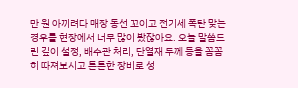만 원 아끼려다 매장 동선 꼬이고 전기세 폭탄 맞는 경우를 현장에서 너무 많이 봤잖아요. 오늘 말씀드린 깊이 설정, 배수관 처리, 단열재 두께 등을 꼼꼼히 따져보시고 튼튼한 장비로 성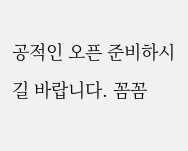공적인 오픈 준비하시길 바랍니다. 꼼꼼